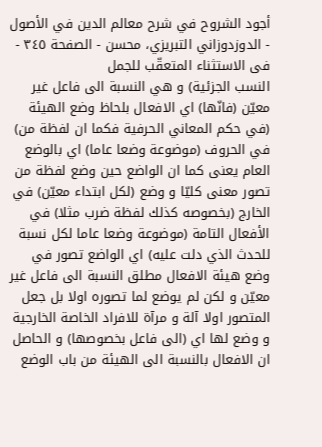أجود الشروح في شرح معالم الدين في الأصول - الدوزدوزاني التبريزي، محسن - الصفحة ٣٤٥ - فى الاستثناء المتعقّب للجمل
النسب الجزئية) و هي النسبة الى فاعل غير معيّن (فانّها) اي الافعال بلحاظ وضع الهيئة (في حكم المعاني الحرفية فكما ان لفظة من) في الحروف (موضوعة وضعا عاما) اي بالوضع العام يعنى كما ان الواضع حين وضع لفظة من تصور معنى كليّا و وضع (لكل ابتداء معيّن) في الخارج (بخصوصه كذلك لفظة ضرب مثلا) في الأفعال التامة (موضوعة وضعا عاما لكل نسبة للحدث الذي دلت عليه) اي الواضع تصور في وضع هيئة الافعال مطلق النسبة الى فاعل غير معيّن و لكن لم يوضع لما تصوره اولا بل جعل المتصور اولا آلة و مرآة للافراد الخاصة الخارجية و وضع لها اي (الى فاعل بخصوصها) و الحاصل ان الافعال بالنسبة الى الهيئة من باب الوضع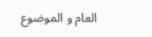العام و الموضوع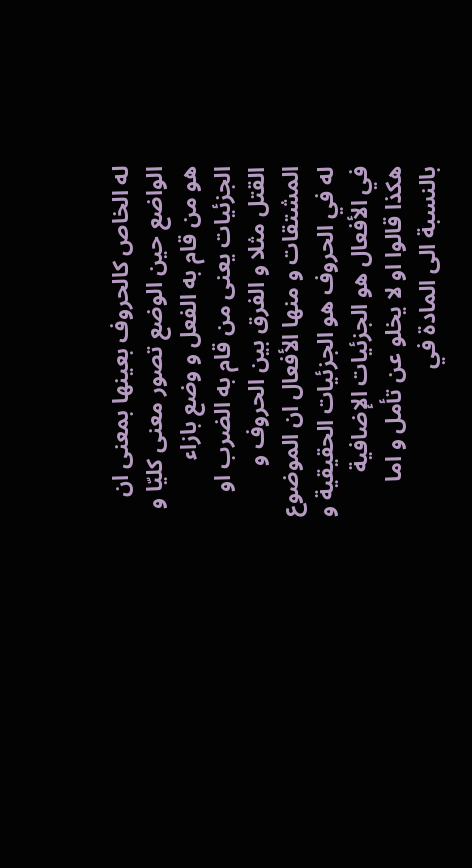له الخاص كالحروف بعينها بمعنى ان الواضع حين الوضع تصور معنى كليّا و هو من قام به الفعل و وضع بازاء الجزئيات يعنى من قام به الضرب او القتل مثلا و الفرق بين الحروف و المشتقات و منها الأفعال ان الموضوع له في الحروف هو الجزئيات الحقيقية و في الأفعال هو الجزئيات الإضافية هكذا قالوا او لا يخلو عن تأمل و اما بالنسبة الى المادة في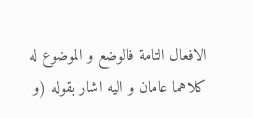الافعال التامة فالوضع و الموضوع له كلاهما عامان و اليه اشار بقوله (و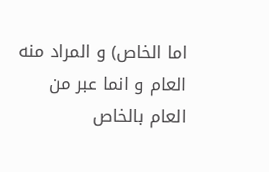اما الخاص) و المراد منه العام و انما عبر من العام بالخاص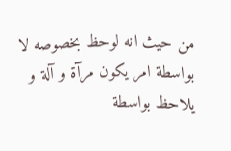من حيث انه لوحظ بخصوصه لا بواسطة امر يكون مرآة و آلة و يلاحظ بواسطة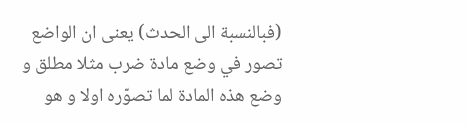(فبالنسبة الى الحدث) يعنى ان الواضع تصور في وضع مادة ضرب مثلا مطلق و وضع هذه المادة لما تصوّره اولا و هو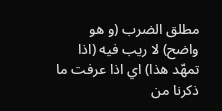مطلق الضرب (و هو واضح) لا ريب فيه (اذا تمهّد هذا) اي اذا عرفت ما ذكرنا من